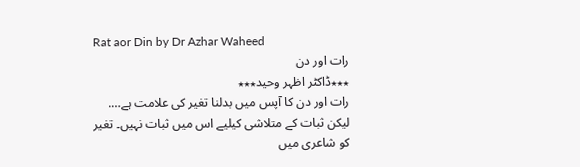Rat aor Din by Dr Azhar Waheed
رات اور دن
٭٭٭ڈاکٹر اظہر وحید٭٭٭
رات اور دن کا آپس میں بدلنا تغیر کی علامت ہے…. لیکن ثبات کے متلاشی کیلیے اس میں ثبات نہیں۔ تغیر کو شاعری میں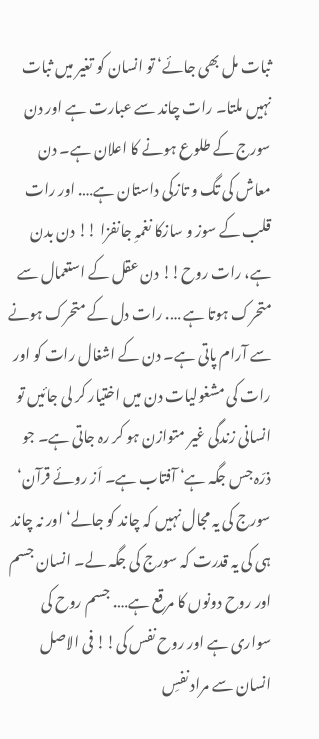ثبات مل بھی جائے‘ تو انسان کو تغیر میں ثبات نہیں ملتا۔ رات چاند سے عبارت ہے اور دن سورج کے طلوع ہونے کا اعلان ہے۔ دن معاش کی تگ و تازکی داستان ہے…. اور رات قلب کے سوز و سازکا نغمہِ جانفزا !! دن بدن ہے، رات روح!! دن عقل کے استعمال سے متحرک ہوتا ہے …. رات دل کے متحرک ہونے سے آرام پاتی ہے۔ دن کے اشغال رات کو اور رات کی مشغولیات دن میں اختیار کر لی جائیں تو انسانی زندگی غیر متوازن ہو کر رہ جاتی ہے۔ جو ذرّہ جس جگہ ہے‘ آفتاب ہے۔ اَز روئے قرآن‘ سورج کی یہ مجال نہیں کہ چاند کو جالے‘ اور نہ چاند ہی کی یہ قدرت کہ سورج کی جگہ لے۔ انسان جسم اور روح دونوں کا مرقع ہے…. جسم روح کی سواری ہے اور روح نفس کی!! فی الاصل انسان سے مراد نفسِ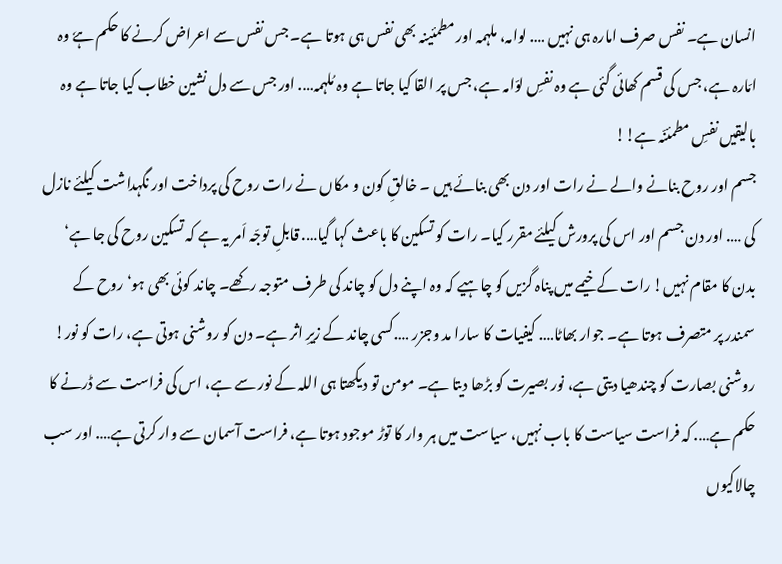انسان ہے۔ نفس صرف امارہ ہی نہیں …. لوامہ، ملہمہ اور مطمئینہ بھی نفس ہی ہوتا ہے۔ جس نفس سے اعراض کرنے کا حکم ہےٗ وہ امّارہ ہے، جس کی قسم کھائی گئی ہے وہ نفسِ لوّامہ ہے، جس پر القا کیا جاتا ہے وہ مُلہمہ…. اور جس سے دل نشین خطاب کیا جاتا ہے وہ بالیقیں نفسِ مطمئنّہ ہے!!
جسم اور روح بنانے والے نے رات اور دن بھی بنائے ہیں ۔ خالقِ کون و مکاں نے رات روح کی پرداخت اور نگہداشت کیلئے نازل کی …. اور دن جسم اور اس کی پرورش کیلئے مقرر کیا۔ رات کو تسکین کا باعث کہا گیا…. قابلِ توجّہ اَمر یہ ہے کہ تسکین روح کی جا ہے‘ بدن کا مقام نہیں! رات کے خیمے میں پناہ گزیں کو چاہیے کہ وہ اپنے دل کو چاند کی طرف متوجہ رکھے۔ چاند کوئی بھی ہو‘ روح کے سمندر پر متصرف ہوتا ہے۔ جوار بھاٹا…. کیفیات کا سارا مد وجزر ….کسی چاند کے زیرِ اثر ہے۔ دن کو روشنی ہوتی ہے، رات کو نور! روشنی بصارت کو چندھیا دیتی ہے، نور بصیرت کو بڑھا دیتا ہے۔ مومن تو دیکھتا ہی اللہ کے نور سے ہے، اس کی فراست سے ڈرنے کا حکم ہے…. کہ فراست سیاست کا باب نہیں، سیاست میں ہر وار کا توڑ موجود ہوتا ہے، فراست آسمان سے وار کرتی ہے…. اور سب چالاکیوں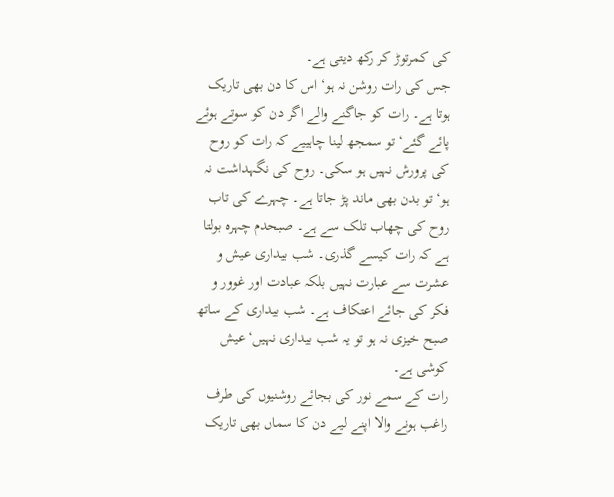کی کمرتوڑ کر رکھ دیتی ہے۔
جس کی رات روشن نہ ہو‘ اس کا دن بھی تاریک ہوتا ہے۔ رات کو جاگنے والے اگر دن کو سوتے ہوئے پائے گئے‘ تو سمجھ لینا چاہییے کہ رات کو روح کی پرورش نہیں ہو سکی۔ روح کی نگہداشت نہ ہو‘ تو بدن بھی ماند پڑ جاتا ہے۔ چہرے کی تاب روح کی چھاب تلک سے ہے۔ صبحدم چہرہ بولتا ہے کہ رات کیسے گذری۔ شب بیداری عیش و عشرت سے عبارت نہیں بلکہ عبادت اور غوور و فکر کی جائے اعتکاف ہے۔ شب بیداری کے ساتھ صبح خیزی نہ ہو تو یہ شب بیداری نہیں‘عیش کوشی ہے۔
رات کے سمے نور کی بجائے روشنیوں کی طرف راغب ہونے والا اپنے لیے دن کا سماں بھی تاریک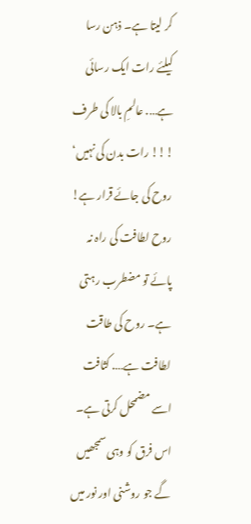کر لیتا ہے۔ ذہن رسا کیلئے رات ایک رسائی ہے…. عالمِ بالا کی طرف !!! رات بدن کی نہیں‘ روح کی جائے قرار ہے! روح لطافت کی راہ نہ پائے تو مضطرب رہتی ہے۔ روح کی طاقت لطافت ہے…. کثافت اسے مضمحل کرتی ہے۔ اس فرق کو وہی سمجھیں گے جو روشنی اور نور میں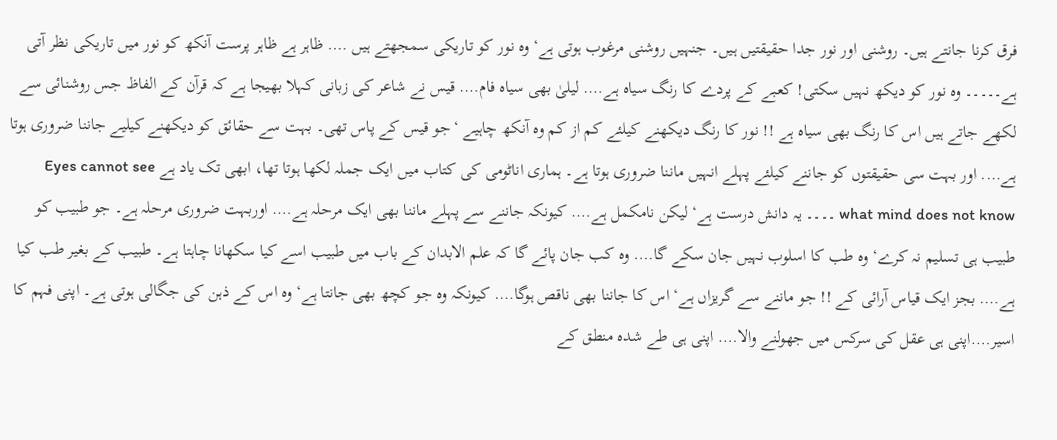فرق کرنا جانتے ہیں۔ روشنی اور نور جدا حقیقتیں ہیں۔ جنہیں روشنی مرغوب ہوتی ہے‘ وہ نور کو تاریکی سمجھتے ہیں …. ظاہر ہے ظاہر پرست آنکھ کو نور میں تاریکی نظر آتی ہے۔۔۔۔۔ وہ نور کو دیکھ نہیں سکتی! کعبے کے پردے کا رنگ سیاہ ہے…. لیلیٰ بھی سیاہ فام…. قیس نے شاعر کی زبانی کہلا بھیجا ہے کہ قرآن کے الفاظ جس روشنائی سے لکھے جاتے ہیں اس کا رنگ بھی سیاہ ہے !! نور کا رنگ دیکھنے کیلئے کم از کم وہ آنکھ چاہیے ‘جو قیس کے پاس تھی۔ بہت سے حقائق کو دیکھنے کیلیے جاننا ضروری ہوتا ہے…. اور بہت سی حقیقتوں کو جاننے کیلئے پہلے انہیں ماننا ضروری ہوتا ہے۔ ہماری اناٹومی کی کتاب میں ایک جملہ لکھا ہوتا تھا، ابھی تک یاد ہے Eyes cannot see what mind does not know ۔۔۔۔ یہ دانش درست ہے‘ لیکن نامکمل ہے…. کیونکہ جاننے سے پہلے ماننا بھی ایک مرحلہ ہے…. اوربہت ضروری مرحلہ ہے۔ جو طبیب کو طبیب ہی تسلیم نہ کرے‘ وہ طب کا اسلوب نہیں جان سکے گا…. وہ کب جان پائے گا کہ علم الابدان کے باب میں طبیب اسے کیا سکھانا چاہتا ہے۔ طبیب کے بغیر طب کیا ہے…. بجز ایک قیاس آرائی کے !! جو ماننے سے گریزاں ہے‘ اس کا جاننا بھی ناقص ہوگا…. کیونکہ وہ جو کچھ بھی جانتا ہے‘ وہ اس کے ذہن کی جگالی ہوتی ہے۔ اپنی فہم کا اسیر….اپنی ہی عقل کی سرکس میں جھولنے والا…. اپنی ہی طے شدہ منطق کے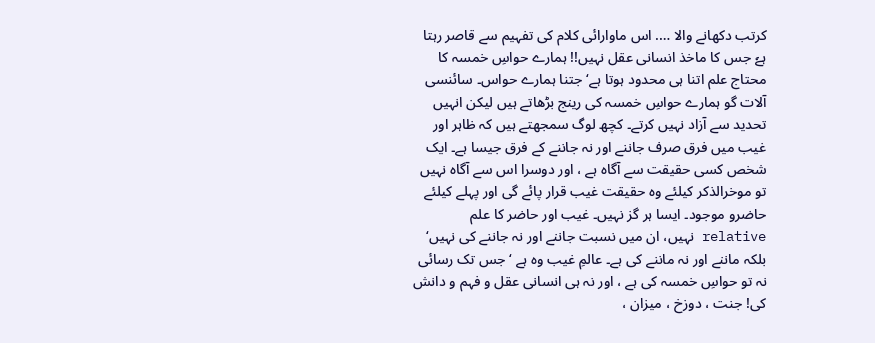کرتب دکھانے والا …. اس ماوارائی کلام کی تفہیم سے قاصر رہتا ہےٗ جس کا ماخذ انسانی عقل نہیں!! ہمارے حواسِ خمسہ کا محتاج علم اتنا ہی محدود ہوتا ہے‘جتنا ہمارے حواس۔ سائنسی آلات گو ہمارے حواسِ خمسہ کی رینج بڑھاتے ہیں لیکن انہیں تحدید سے آزاد نہیں کرتے۔ کچھ لوگ سمجھتے ہیں کہ ظاہر اور غیب میں فرق صرف جاننے اور نہ جاننے کے فرق جیسا ہے۔ ایک شخص کسی حقیقت سے آگاہ ہے ، اور دوسرا اس سے آگاہ نہیں تو موخرالذکر کیلئے وہ حقیقت غیب قرار پائے گی اور پہلے کیلئے حاضرو موجود۔ ایسا ہر گز نہیں۔ غیب اور حاضر کا علم relative نہیں، ان میں نسبت جاننے اور نہ جاننے کی نہیں‘ بلکہ ماننے اور نہ ماننے کی ہے۔ عالمِ غیب وہ ہے ‘ جس تک رسائی نہ تو حواسِ خمسہ کی ہے ، اور نہ ہی انسانی عقل و فہم و دانش کی! جنت ، دوزخ ، میزان ،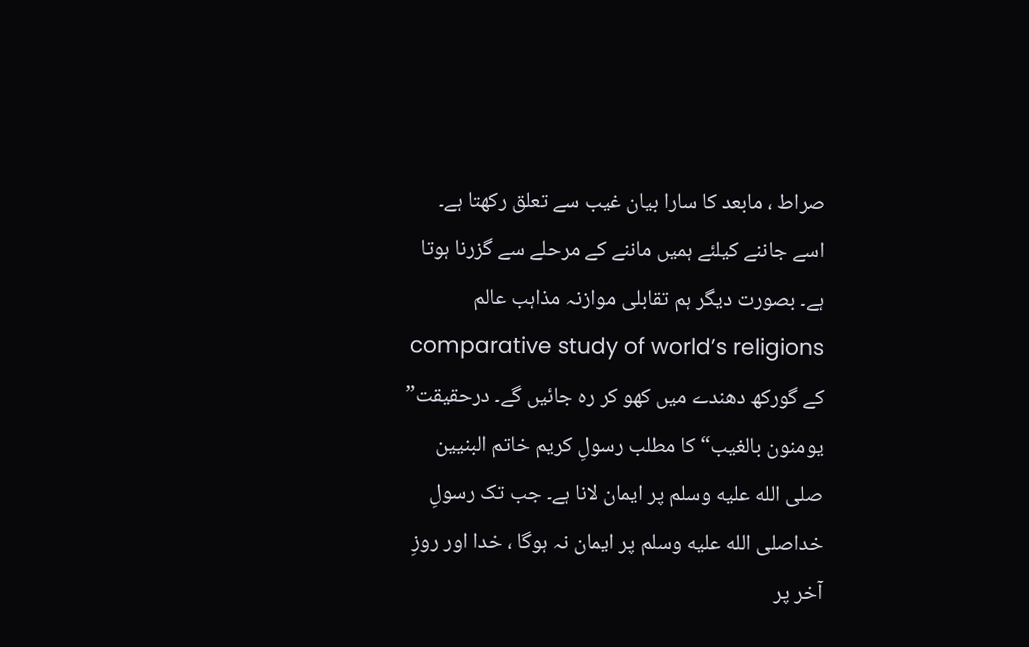صراط ، مابعد کا سارا بیان غیب سے تعلق رکھتا ہے۔ اسے جاننے کیلئے ہمیں ماننے کے مرحلے سے گزرنا ہوتا ہے۔ بصورت دیگر ہم تقابلی موازنہ مذاہب عالم comparative study of world’s religions کے گورکھ دھندے میں کھو کر رہ جائیں گے۔ درحقیقت” یومنون بالغیب“ کا مطلب رسولِ کریم خاتم البنیین صلى الله عليه وسلم پر ایمان لانا ہے۔ جب تک رسولِ خداصلى الله عليه وسلم پر ایمان نہ ہوگا ، خدا اور روزِ آخر پر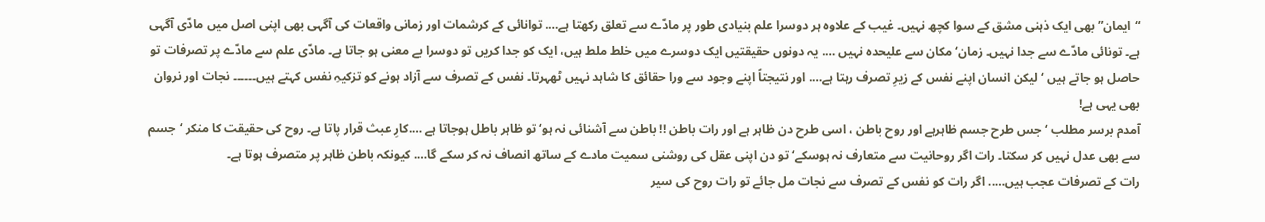“ایمان” بھی ایک ذہنی مشق کے سوا کچھ نہیں۔ غیب کے علاوہ ہر دوسرا علم بنیادی طور پر مادّے سے تعلق رکھتا ہے…. توانائی کے کرشمات اور زمانی واقعات کی آگہی بھی اپنی اصل میں مادّی آگہی ہے۔ تونائی مادّے سے جدا نہیں۔ زمان‘ مکان سے علیحدہ نہیں …. یہ دونوں حقیقتیں ایک دوسرے میں خلط ملط ہیں، ایک کو جدا کریں تو دوسرا بے معنی ہو جاتا ہے۔ مادّی علم سے مادّے پر تصرفات تو حاصل ہو جاتے ہیں ‘ لیکن انسان اپنے نفس کے زیرِ تصرف رہتا ہے…. اور نتیجتاً اپنے وجود سے ورا حقائق کا شاہد نہیں ٹھہرتا۔ نفس کے تصرف سے آزاد ہونے کو تزکیہِ نفس کہتے ہیں۔۔۔۔۔۔ نجات اور نروان بھی یہی ہے!
آمدم برسر مطلب ‘ جس طرح جسم ظاہرہے اور روح باطن ، اسی طرح دن ظاہر ہے اور رات باطن !! باطن سے آشنائی نہ ہو‘ تو ظاہر باطل ہوجاتا ہے ….کارِ عبث قرار پاتا ہے۔ روح کی حقیقت کا منکر ‘جسم سے بھی عدل نہیں کر سکتا۔ رات اگر روحانیت سے متعارف نہ ہوسکے‘ تو دن اپنی عقل کی روشنی سمیت مادے کے ساتھ انصاف نہ کر سکے گا…. کیونکہ باطن ظاہر پر متصرف ہوتا ہے۔
رات کے تصرفات عجب ہیں….. اگر رات کو نفس کے تصرف سے نجات مل جائے تو رات روح کی سیر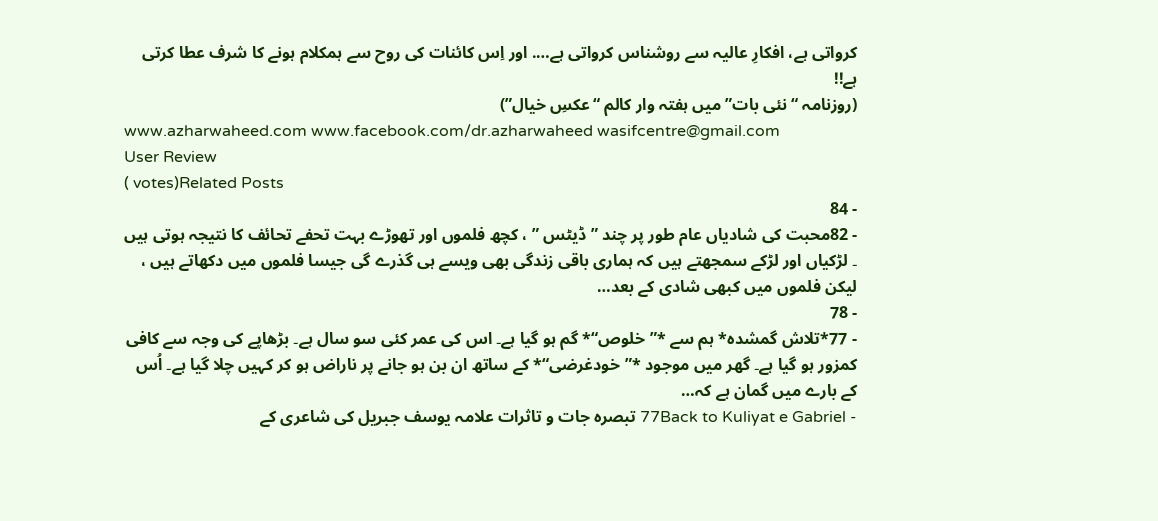کرواتی ہے، افکارِ عالیہ سے روشناس کرواتی ہے…. اور اِس کائنات کی روح سے ہمکلام ہونے کا شرف عطا کرتی ہے!!
(روزنامہ “نئی بات” میں ہفتہ وار کالم “عکسِ خیال”)
www.azharwaheed.com www.facebook.com/dr.azharwaheed wasifcentre@gmail.com
User Review
( votes)Related Posts
- 84
- 82محبت کی شادیاں عام طور پر چند ” ڈیٹس ” ، کچھ فلموں اور تھوڑے بہت تحفے تحائف کا نتیجہ ہوتی ہیں ۔ لڑکیاں اور لڑکے سمجھتے ہیں کہ ہماری باقی زندگی بھی ویسے ہی گذرے گی جیسا فلموں میں دکھاتے ہیں ، لیکن فلموں میں کبھی شادی کے بعد…
- 78
- 77*تلاش گمشدہ* ہم سے *”خلوص“* گم ہو گیا ہے۔ اس کی عمر کئی سو سال ہے۔ بڑھاپے کی وجہ سے کافی کمزور ہو گیا ہے۔ گھر میں موجود *”خودغرضی“* کے ساتھ ان بن ہو جانے پر ناراض ہو کر کہیں چلا گیا ہے۔ اُس کے بارے میں گمان ہے کہ…
- 77Back to Kuliyat e Gabriel تبصرہ جات و تاثرات علامہ یوسف جبریل کی شاعری کے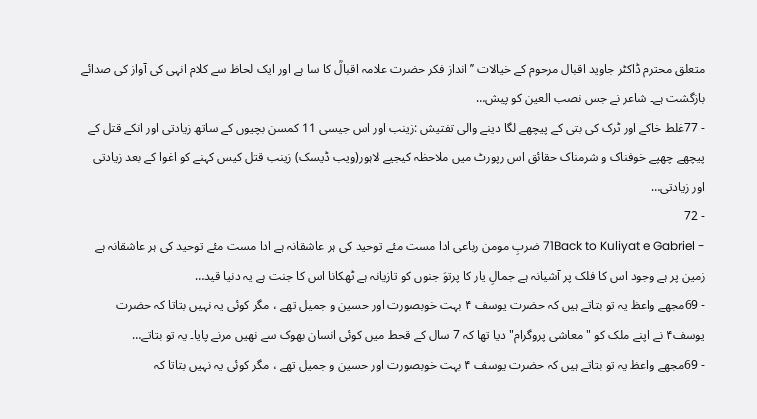متعلق محترم ڈاکٹر جاوید اقبال مرحوم کے خیالات ’’انداز فکر حضرت علامہ اقبالؒ کا سا ہے اور ایک لحاظ سے کلام انہی کی آواز کی صدائے بازگشت ہے۔ شاعر نے جس نصب العین کو پیش…
- 77غلط خاکے اور ٹرک کی بتی کے پیچھے لگا دینے والی تفتیش :زینب اور اس جیسی 11 کمسن بچیوں کے ساتھ زیادتی اور انکے قتل کے پیچھے چھپے خوفناک و شرمناک حقائق اس رپورٹ میں ملاحظہ کیجیے لاہور(ویب ڈیسک) زینب قتل کیس کہنے کو اغوا کے بعد زیادتی اور زیادتی…
- 72
- 71Back to Kuliyat e Gabriel ضربِ مومن رباعی ادا مست مئے توحید کی ہر عاشقانہ ہے ادا مست مئے توحید کی ہر عاشقانہ ہے زمین پر ہے وجود اس کا فلک پر آشیانہ ہے جمالِ یار کا پرتوَ جنوں کو تازیانہ ہے ٹھکانا اس کا جنت ہے یہ دنیا قید…
- 69مجھے واعظ یہ تو بتاتے ہیں کہ حضرت یوسف ۴ بہت خوبصورت اور حسین و جمیل تھے ، مگر کوئی یہ نہیں بتاتا کہ حضرت یوسف۴ نے اپنے ملک کو "معاشی پروگرام" دیا تھا کہ 7 سال کے قحط میں کوئی انسان بھوک سے نھیں مرنے پایا۔ یہ تو بتاتے…
- 69مجھے واعظ یہ تو بتاتے ہیں کہ حضرت یوسف ۴ بہت خوبصورت اور حسین و جمیل تھے ، مگر کوئی یہ نہیں بتاتا کہ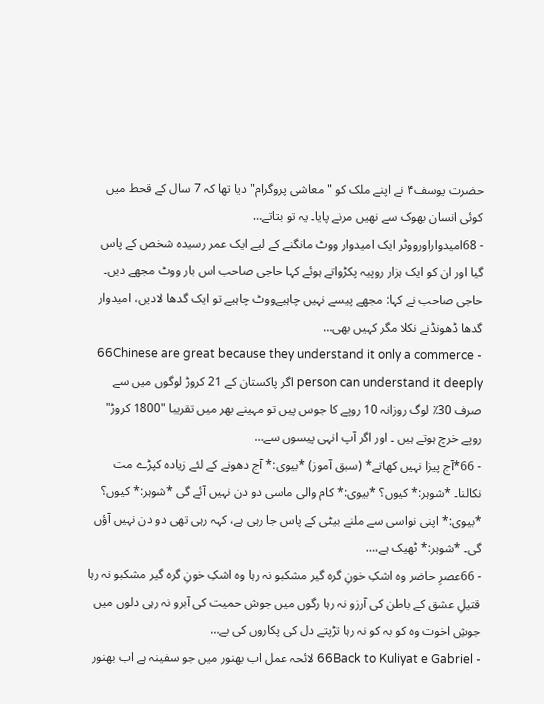حضرت یوسف۴ نے اپنے ملک کو "معاشی پروگرام" دیا تھا کہ 7 سال کے قحط میں کوئی انسان بھوک سے نھیں مرنے پایا۔ یہ تو بتاتے…
- 68امیدواراورووٹر ایک امیدوار ووٹ مانگنے کے لیے ایک عمر رسیدہ شخص کے پاس گیا اور ان کو ایک ہزار روپیہ پکڑواتے ہوئے کہا حاجی صاحب اس بار ووٹ مجھے دیں۔ حاجی صاحب نے کہا: مجھے پیسے نہیں چاہیےووٹ چاہیے تو ایک گدھا لادیں، امیدوار گدھا ڈھونڈنے نکلا مگر کہیں بھی…
- 66Chinese are great because they understand it only a commerce person can understand it deeply اگر پاکستان کے 21 کروڑ لوگوں میں سے صرف 30٪ لوگ روزانہ 10 روپے کا جوس پیں تو مہینے بھر میں تقریبا "1800 کروڑ" روپے خرچ ہوتے ہیں ۔ اور اگر آپ انہی پیسوں سے…
- 66*آج پیزا نہیں کھاتے* (سبق آموز) *بیوی:* آج دھونے کے لئے زیادہ کپڑے مت نکالنا۔ *شوہر:* کیوں؟ *بیوی:* کام والی ماسی دو دن نہیں آئے گی *شوہر:* کیوں؟ *بیوی:* اپنی نواسی سے ملنے بیٹی کے پاس جا رہی ہے، کہہ رہی تھی دو دن نہیں آؤں گی۔ *شوہر:* ٹھیک ہے،…
- 66عصرِ حاضر وہ اشکِ خونِ گرہ گیر مشکبو نہ رہا وہ اشکِ خونِ گرہ گیر مشکبو نہ رہا قتیلِ عشق کے باطن کی آرزو نہ رہا رگوں میں جوش حمیت کی آبرو نہ رہی دلوں میں جوشِ اخوت وہ کو بہ کو نہ رہا تڑپتے دل کی پکاروں کی بے…
- 66Back to Kuliyat e Gabriel لائحہ عمل اب بھنور میں جو سفینہ ہے اب بھنور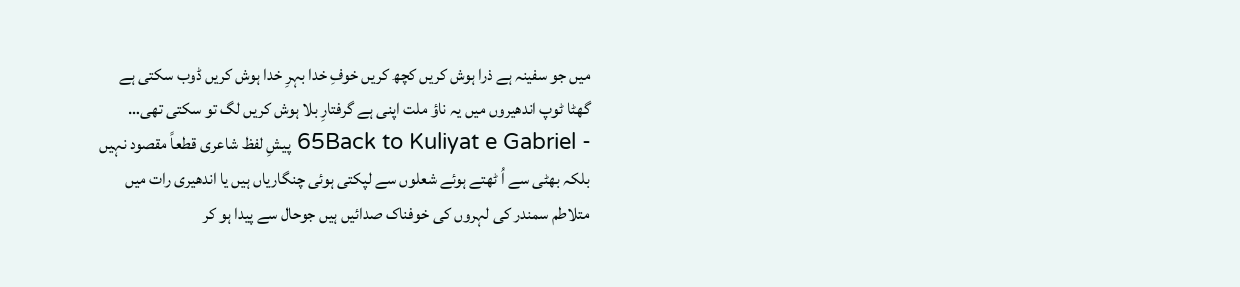میں جو سفینہ ہے ذرا ہوش کریں کچھ کریں خوفِ خدا بہرِ خدا ہوش کریں ڈوب سکتی ہے گھٹا ٹوپ اندھیروں میں یہ ناؤ ملت اپنی ہے گرفتارِ بلا ہوش کریں لگ تو سکتی تھی…
- 65Back to Kuliyat e Gabriel پیشِ لفظ شاعری قطعاً مقصود نہیں بلکہ بھٹی سے اُ ٹھتے ہوئے شعلوں سے لپکتی ہوئی چنگاریاں ہیں یا اندھیری رات میں متلاطم سمندر کی لہروں کی خوفناک صدائیں ہیں جوحال سے پیدا ہو کر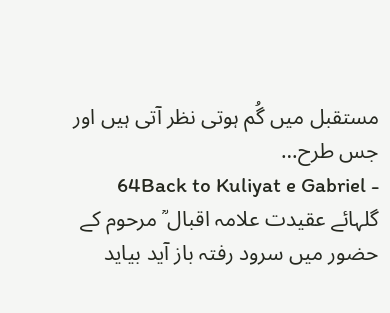مستقبل میں گُم ہوتی نظر آتی ہیں اور جس طرح…
- 64Back to Kuliyat e Gabriel گلہائے عقیدت علامہ اقبال ؒ مرحوم کے حضور میں سرود رفتہ باز آید بیاید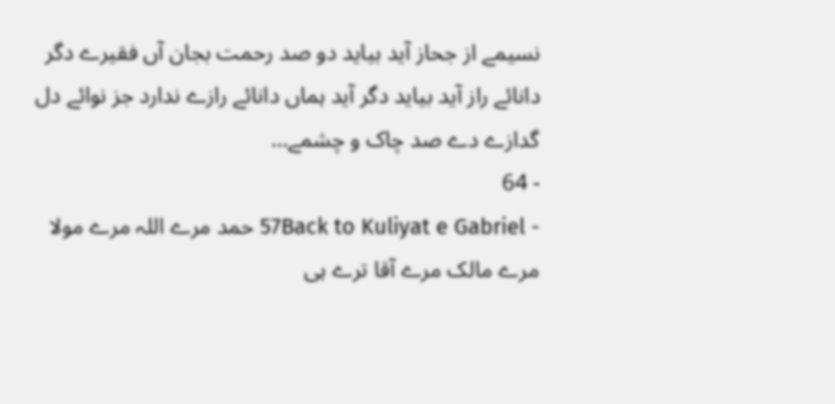نسیمے از جحاز آید بیاید دو صد رحمت بجان آں فقیرے دگر دانائے راز آید بیاید دگر آید ہماں دانائے رازے ندارد جز نوائے دل گدازے دے صد چاک و چشمے…
- 64
- 57Back to Kuliyat e Gabriel حمد مرے اللہ مرے مولا مرے مالک مرے آقا ترے ہی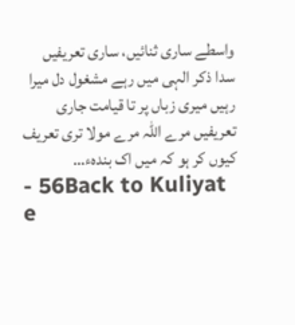واسطے ساری ثنائیں، ساری تعریفیں سدا ذکر الہی میں رہے مشغول دل میرا رہیں میری زباں پر تا قیامت جاری تعریفیں مرے اللہ مرے مولا تری تعریف کیوں کر ہو کہ میں اک بندہء…
- 56Back to Kuliyat e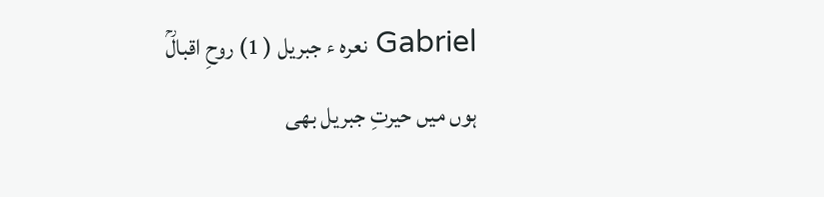Gabriel نعرہ ء جبریل ( 1) روحِ اقبالؒ ہوں میں حیرتِ جبریل بھی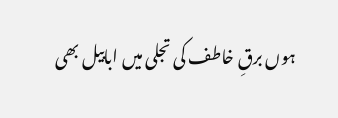ہوں برقِ خاطف کی تجلی میں ابابیل بھی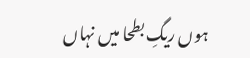ہوں ریگِ بطحا میں نہاں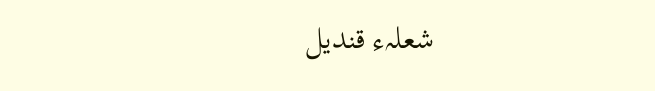شعلہء قندیل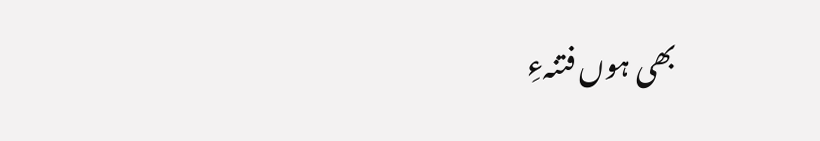بھی ہوں فتنہءِ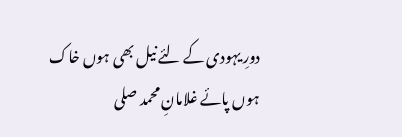دورِ یہودی کے لئے نیل بھی ہوں خاک ہوں پائے غلامانِ محمد صلى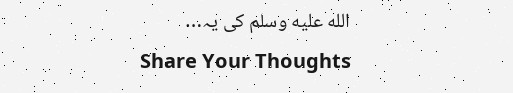الله عليه وسلم کی یہ…
Share Your Thoughts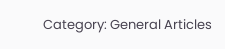Category: General Articles